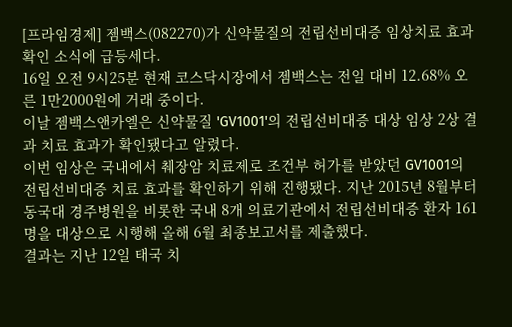[프라임경제] 젬백스(082270)가 신약물질의 전립선비대증 임상치료 효과 확인 소식에 급등세다.
16일 오전 9시25분 현재 코스닥시장에서 젬백스는 전일 대비 12.68% 오른 1만2000원에 거래 중이다.
이날 젬백스앤카엘은 신약물질 'GV1001'의 전립선비대증 대상 임상 2상 결과 치료 효과가 확인됐다고 알렸다.
이번 임상은 국내에서 췌장암 치료제로 조건부 허가를 받았던 GV1001의 전립선비대증 치료 효과를 확인하기 위해 진행됐다. 지난 2015년 8월부터 동국대 경주병원을 비롯한 국내 8개 의료기관에서 전립선비대증 환자 161명을 대상으로 시행해 올해 6월 최종보고서를 제출했다.
결과는 지난 12일 태국 치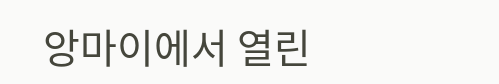앙마이에서 열린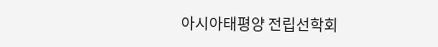아시아태평양 전립선학회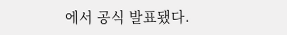에서 공식 발표됐다.